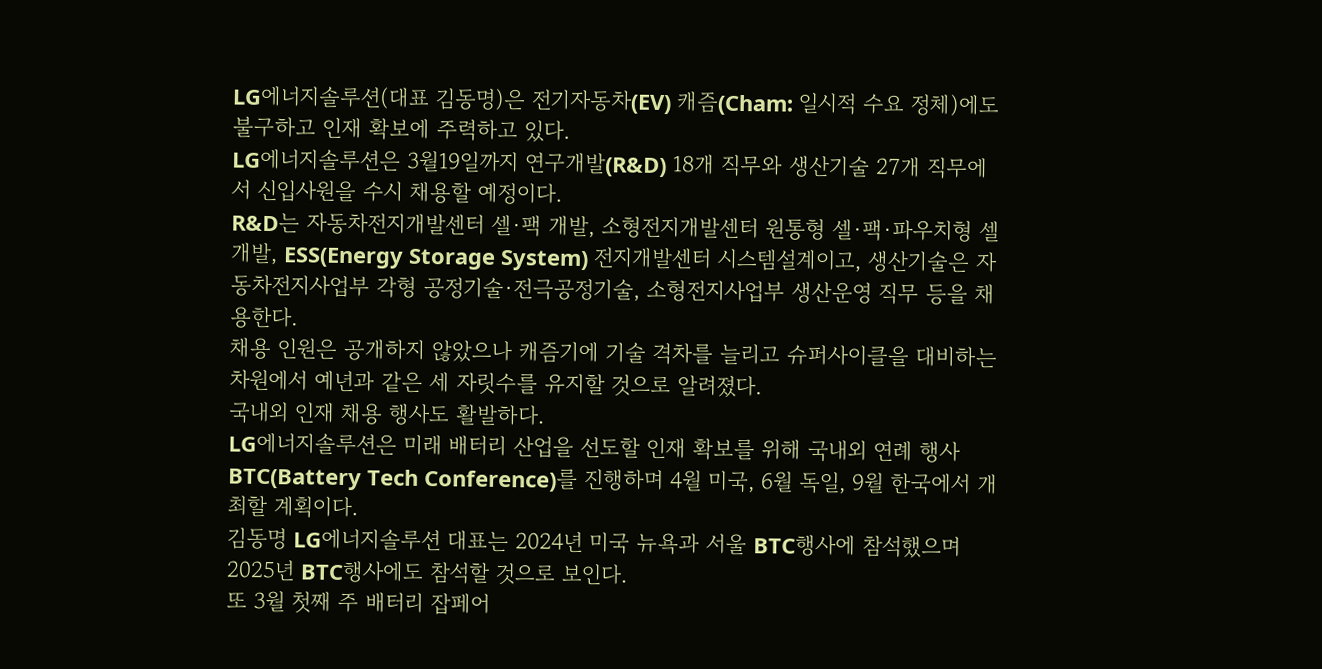LG에너지솔루션(대표 김동명)은 전기자동차(EV) 캐즘(Cham: 일시적 수요 정체)에도 불구하고 인재 확보에 주력하고 있다.
LG에너지솔루션은 3월19일까지 연구개발(R&D) 18개 직무와 생산기술 27개 직무에서 신입사원을 수시 채용할 예정이다.
R&D는 자동차전지개발센터 셀·팩 개발, 소형전지개발센터 원통형 셀·팩·파우치형 셀 개발, ESS(Energy Storage System) 전지개발센터 시스템설계이고, 생산기술은 자동차전지사업부 각형 공정기술·전극공정기술, 소형전지사업부 생산운영 직무 등을 채용한다.
채용 인원은 공개하지 않았으나 캐즘기에 기술 격차를 늘리고 슈퍼사이클을 대비하는 차원에서 예년과 같은 세 자릿수를 유지할 것으로 알려졌다.
국내외 인재 채용 행사도 활발하다.
LG에너지솔루션은 미래 배터리 산업을 선도할 인재 확보를 위해 국내외 연례 행사 BTC(Battery Tech Conference)를 진행하며 4월 미국, 6월 독일, 9월 한국에서 개최할 계획이다.
김동명 LG에너지솔루션 대표는 2024년 미국 뉴욕과 서울 BTC행사에 참석했으며 2025년 BTC행사에도 참석할 것으로 보인다.
또 3월 첫째 주 배터리 잡페어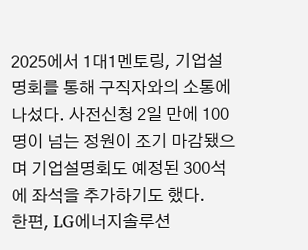2025에서 1대1멘토링, 기업설명회를 통해 구직자와의 소통에 나섰다. 사전신청 2일 만에 100명이 넘는 정원이 조기 마감됐으며 기업설명회도 예정된 300석에 좌석을 추가하기도 했다.
한편, LG에너지솔루션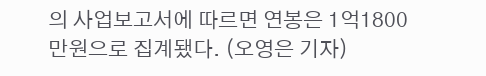의 사업보고서에 따르면 연봉은 1억1800만원으로 집계됐다. (오영은 기자)